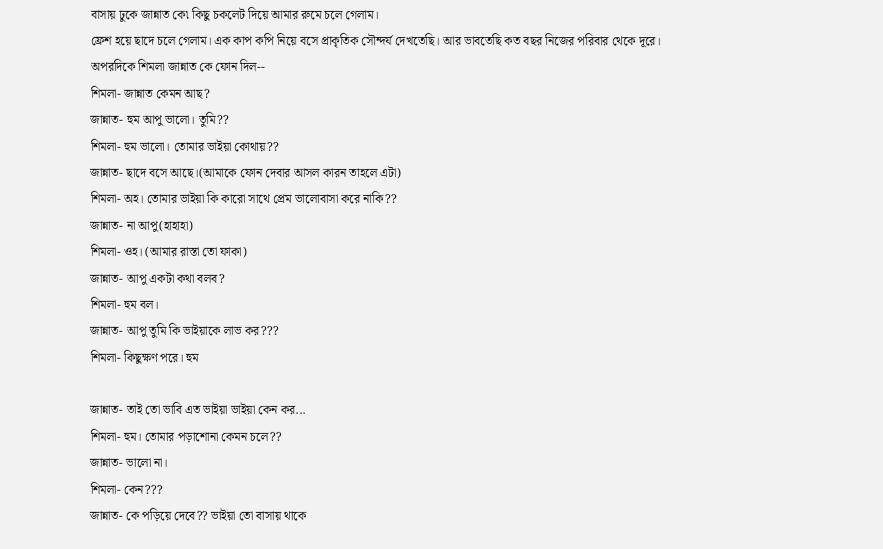বাসায় ঢুকে জান্নাত কে৷ কিছু চকলেট দিয়ে আমার রুমে চলে গেলাম।
ফ্রেশ হয়ে ছাদে চলে গেলাম। এক কাপ কপি নিয়ে বসে প্রাকৃতিক সৌন্দর্য দেখতেছি। আর ভাবতেছি কত বছর নিজের পরিবার থেকে দূরে।
অপরদিকে শিমলা জান্নাত কে ফোন দিল--
শিমলা- জান্নাত কেমন আছ?
জান্নাত- হুম আপু ভালো। তুমি??
শিমলা- হুম ভালো। তোমার ভাইয়া কোথায়??
জান্নাত- ছাদে বসে আছে।(আমাকে ফোন দেবার আসল কারন তাহলে এটা)
শিমলা- অহ। তোমার ভাইয়া কি কারো সাথে প্রেম ভালোবাসা করে নাকি??
জান্নাত- না আপু(হাহাহা)
শিমলা- ওহ। (আমার রাস্তা তো ফাকা)
জান্নাত- আপু একটা কথা বলব?
শিমলা- হুম বল।
জান্নাত- আপু তুমি কি ভাইয়াকে লাভ কর???
শিমলা- কিছুক্ষণ পরে। হুম

জান্নাত- তাই তো ভাবি এত ভাইয়া ভাইয়া কেন কর...
শিমলা- হুম। তোমার পড়াশোনা কেমন চলে??
জান্নাত- ভালো না।
শিমলা- কেন???
জান্নাত- কে পড়িয়ে দেবে?? ভাইয়া তো বাসায় থাকে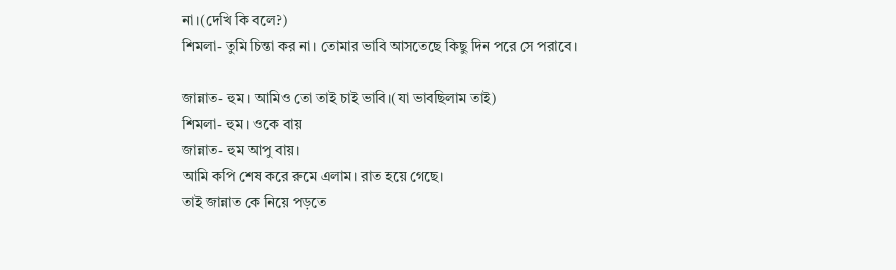না।(দেখি কি বলে?)
শিমলা- তুমি চিন্তা কর না। তোমার ভাবি আসতেছে কিছু দিন পরে সে পরাবে।

জান্নাত- হুম। আমিও তো তাই চাই ভাবি।(যা ভাবছিলাম তাই)
শিমলা- হুম। ওকে বায়
জান্নাত- হুম আপু বায়।
আমি কপি শেষ করে রুমে এলাম। রাত হয়ে গেছে।
তাই জান্নাত কে নিয়ে পড়তে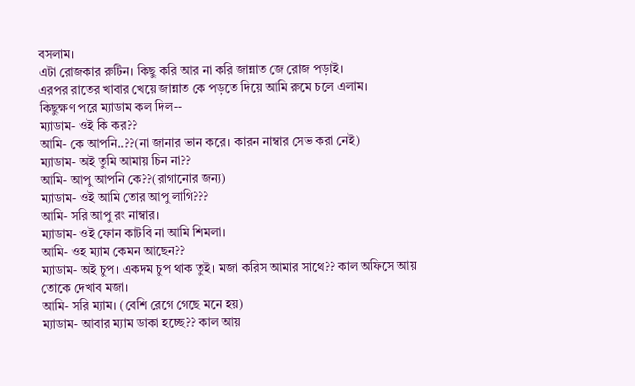বসলাম।
এটা রোজকার রুটিন। কিছু করি আর না করি জান্নাত জে রোজ পড়াই।
এরপর রাতের খাবার খেয়ে জান্নাত কে পড়তে দিয়ে আমি রুমে চলে এলাম।
কিছুক্ষণ পরে ম্যাডাম কল দিল--
ম্যাডাম- ওই কি কর??
আমি- কে আপনি..??(না জানার ভান করে। কারন নাম্বার সেভ করা নেই)
ম্যাডাম- অই তুমি আমায় চিন না??
আমি- আপু আপনি কে??(রাগানোর জন্য)
ম্যাডাম- ওই আমি তোর আপু লাগি???
আমি- সরি আপু রং নাম্বার।
ম্যাডাম- ওই ফোন কাটবি না আমি শিমলা।
আমি- ওহ ম্যাম কেমন আছেন??
ম্যাডাম- অই চুপ। একদম চুপ থাক তুই। মজা করিস আমার সাথে?? কাল অফিসে আয় তোকে দেখাব মজা।
আমি- সরি ম্যাম। (বেশি রেগে গেছে মনে হয়)
ম্যাডাম- আবার ম্যাম ডাকা হচ্ছে?? কাল আয়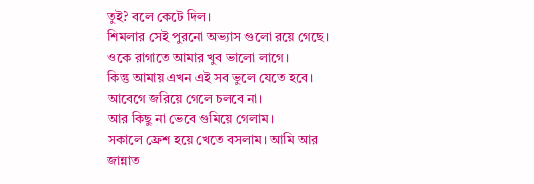তুই? বলে কেটে দিল।
শিমলার সেই পুরনো অভ্যাস গুলো রয়ে গেছে। ওকে রাগাতে আমার খুব ভালো লাগে।
কিন্তু আমায় এখন এই সব ভুলে যেতে হবে। আবেগে জরিয়ে গেলে চলবে না।
আর কিছু না ভেবে গুমিয়ে গেলাম।
সকালে ফ্রেশ হয়ে খেতে বসলাম। আমি আর জান্নাত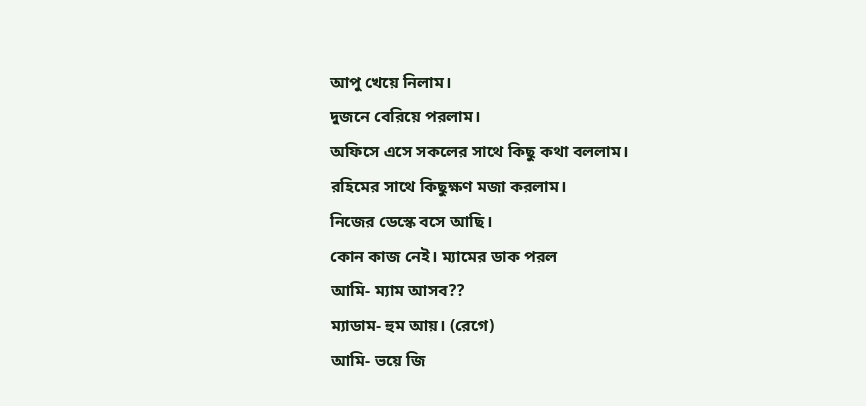আপু খেয়ে নিলাম।
দুজনে বেরিয়ে পরলাম।
অফিসে এসে সকলের সাথে কিছু কথা বললাম। রহিমের সাথে কিছুক্ষণ মজা করলাম।
নিজের ডেস্কে বসে আছি।
কোন কাজ নেই। ম্যামের ডাক পরল
আমি- ম্যাম আসব??
ম্যাডাম- হুম আয়। (রেগে)
আমি- ভয়ে জি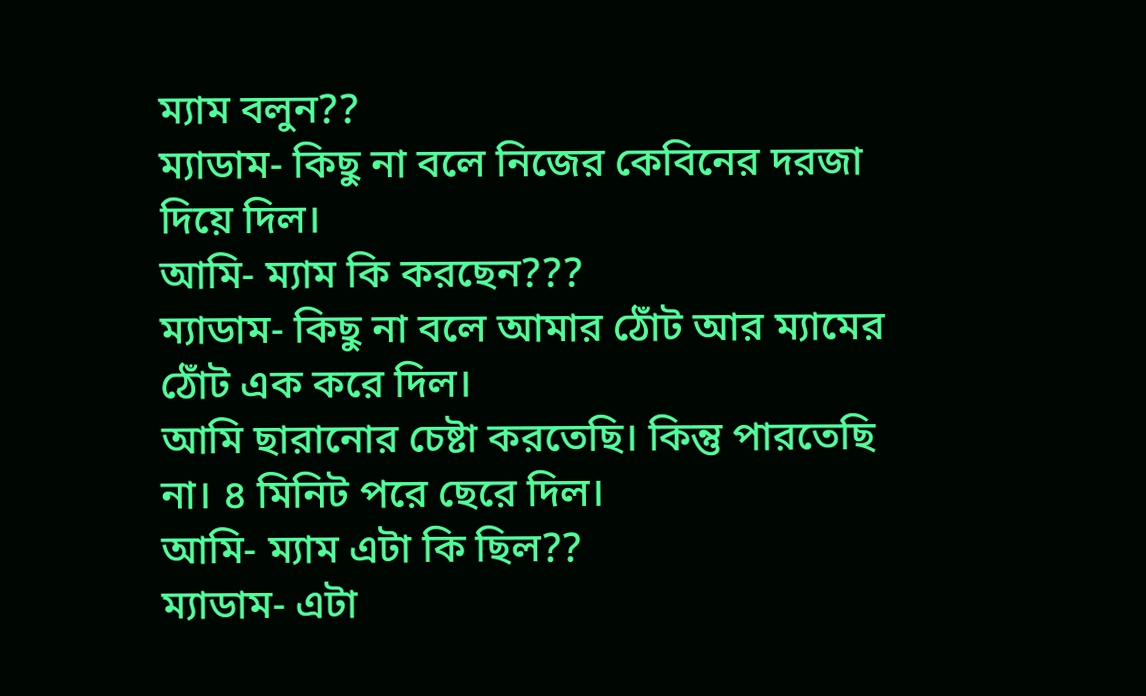ম্যাম বলুন??
ম্যাডাম- কিছু না বলে নিজের কেবিনের দরজা দিয়ে দিল।
আমি- ম্যাম কি করছেন???
ম্যাডাম- কিছু না বলে আমার ঠোঁট আর ম্যামের ঠোঁট এক করে দিল।
আমি ছারানোর চেষ্টা করতেছি। কিন্তু পারতেছি না। ৪ মিনিট পরে ছেরে দিল।
আমি- ম্যাম এটা কি ছিল??
ম্যাডাম- এটা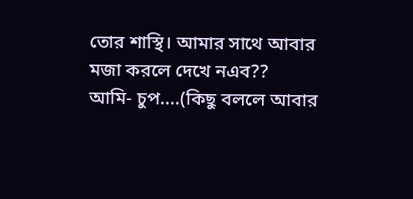তোর শাস্থি। আমার সাথে আবার মজা করলে দেখে নএব??
আমি- চুপ....(কিছু বললে আবার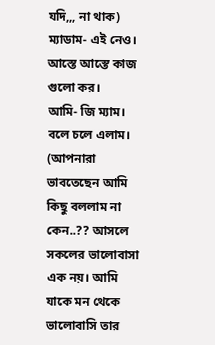যদি,,, না থাক)
ম্যাডাম- এই নেও। আস্তে আস্তে কাজ গুলো কর।
আমি- জি ম্যাম। বলে চলে এলাম।
(আপনারা ভাবতেছেন আমি কিছু বললাম না কেন..?? আসলে সকলের ভালোবাসা এক নয়। আমি যাকে মন থেকে ভালোবাসি তার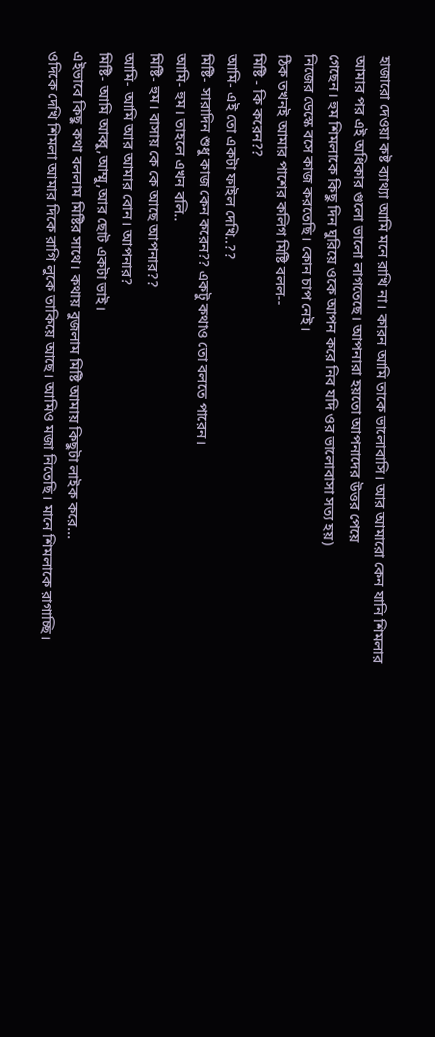হাজারো দেওয়া কষ্ট ব্যাথ্যা আমি মনে রাখি না। কারন আমি তাকে ভালোবাসি। আর আমারো কেন যানি শিমলার আমার পর এই অধিকার গুলো ভালো লাগতেছে। আপনারা হয়তো আপনাদের উত্তর পেয়ে
গেছেন। হুম শিমলাকে কিছু দিন ঘুরিয়ে ওকে আপন করে নিব যদি ওর ভালোবাসা সত্য হয়)
নিজের ডেস্কে বসে কাজ করতেছি। কোন চাপ নেই।
ঠিক তখনই আমার পাশের কলিগ মিষ্টি বলল--
মিষ্টি - কি করেন??
আমি- এই তো একটা ফাইল দেখি..??
মিষ্টি- সারাদিন শুধু কাজ কেন করেন?? একটু কথাও তো বলতে পারেন।
আমি- হুম। তাহলে এখন বলি..
মিষ্টি- হুম। বাসায় কে কে আছে আপনার??
আমি- আমি আর আমার বোন। আপনার?
মিষ্টি- আমি আব্বু,আম্মু,আর ছোট একটা ভাই।
এইভাবে কিছু কথা বললাম মিষ্টির সাথে। কথায় বুজলাম মিষ্টি আমায় কিছুটা লাইক করে...
ওদিকে দেখি শিমলা আমার দিকে রাগি লুকে তাকিয়ে আছে। আমিও মজা নিতেছি। মানে শিমলাকে রাগাচ্ছি।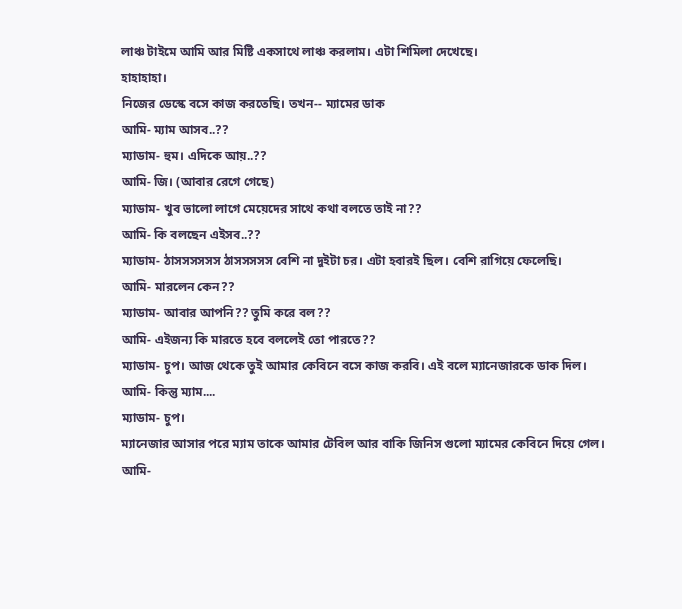লাঞ্চ টাইমে আমি আর মিষ্টি একসাথে লাঞ্চ করলাম। এটা শিমিলা দেখেছে।
হাহাহাহা।
নিজের ডেস্কে বসে কাজ করতেছি। তখন-- ম্যামের ডাক
আমি- ম্যাম আসব..??
ম্যাডাম- হুম। এদিকে আয়..??
আমি- জি। (আবার রেগে গেছে)
ম্যাডাম- খুব ভালো লাগে মেয়েদের সাথে কথা বলতে তাই না??
আমি- কি বলছেন এইসব..??
ম্যাডাম- ঠাসসসসসস ঠাসসসসস বেশি না দুইটা চর। এটা হবারই ছিল। বেশি রাগিয়ে ফেলেছি।
আমি- মারলেন কেন??
ম্যাডাম- আবার আপনি?? তুমি করে বল??
আমি- এইজন্য কি মারতে হবে বললেই তো পারতে??
ম্যাডাম- চুপ। আজ থেকে তুই আমার কেবিনে বসে কাজ করবি। এই বলে ম্যানেজারকে ডাক দিল।
আমি- কিন্তু ম্যাম....
ম্যাডাম- চুপ।
ম্যানেজার আসার পরে ম্যাম তাকে আমার টেবিল আর বাকি জিনিস গুলো ম্যামের কেবিনে দিয়ে গেল।
আমি-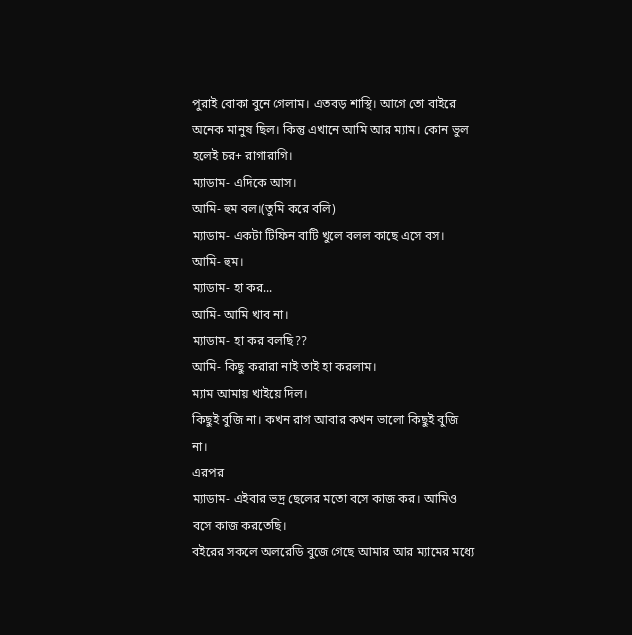পুরাই বোকা বুনে গেলাম। এতবড় শাস্থি। আগে তো বাইরে অনেক মানুষ ছিল। কিন্তু এখানে আমি আর ম্যাম। কোন ভুল হলেই চর+ রাগারাগি।
ম্যাডাম- এদিকে আস।
আমি- হুম বল।(তুমি করে বলি)
ম্যাডাম- একটা টিফিন বাটি খুলে বলল কাছে এসে বস।
আমি- হুম।
ম্যাডাম- হা কর...
আমি- আমি খাব না।
ম্যাডাম- হা কর বলছি??
আমি- কিছু করারা নাই তাই হা করলাম।
ম্যাম আমায় খাইয়ে দিল।
কিছুই বুজি না। কখন রাগ আবার কখন ভালো কিছুই বুজি না।
এরপর
ম্যাডাম- এইবার ভদ্র ছেলের মতো বসে কাজ কর। আমিও বসে কাজ করতেছি।
বইরের সকলে অলরেডি বুজে গেছে আমার আর ম্যামের মধ্যে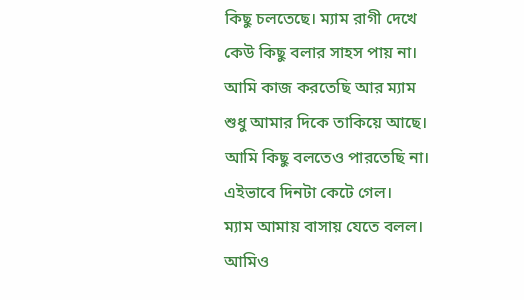কিছু চলতেছে। ম্যাম রাগী দেখে কেউ কিছু বলার সাহস পায় না।
আমি কাজ করতেছি আর ম্যাম শুধু আমার দিকে তাকিয়ে আছে। আমি কিছু বলতেও পারতেছি না।
এইভাবে দিনটা কেটে গেল।
ম্যাম আমায় বাসায় যেতে বলল। আমিও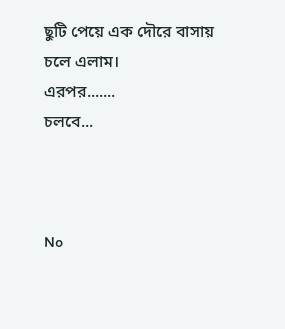ছুটি পেয়ে এক দৌরে বাসায় চলে এলাম।
এরপর.......
চলবে...



No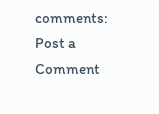comments:
Post a Comment